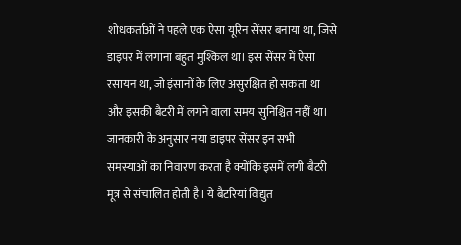शोधकर्ताओं ने पहले एक ऐसा यूरिन सेंसर बनाया था, जिसे डाइपर में लगाना बहुत मुश्किल था। इस सेंसर में ऐसा रसायन था, जो इंसानों के लिए असुरक्षित हो सकता था और इसकी बैटरी में लगने वाला समय सुनिश्चित नहीं था। जानकारी के अनुसार नया डाइपर सेंसर इन सभी समस्याओं का निवारण करता है क्योंकि इसमें लगी बैटरी मूत्र से संचालित होती है। ये बैटरियां विद्युत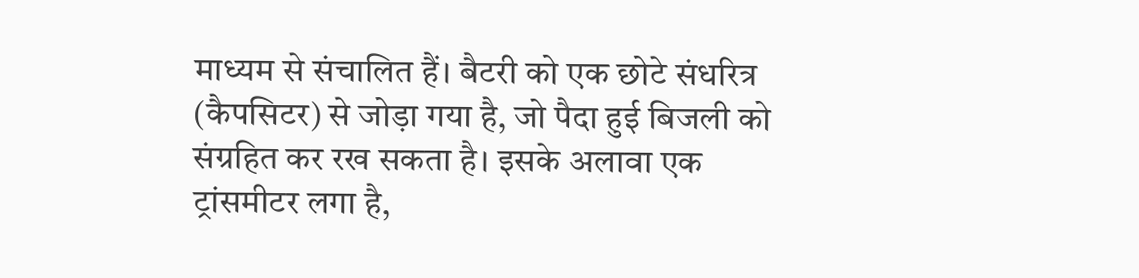माध्यम से संचालित हैं। बैटरी को एक छोटे संधरित्र (कैपसिटर) से जोड़ा गया है, जो पैदा हुई बिजली को संग्रहित कर रख सकता है। इसके अलावा एक ट्रांसमीटर लगा है,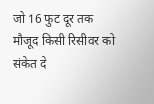जो 16 फुट दूर तक मौजूद किसी रिसीवर को संकेत दे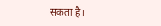सकता है।